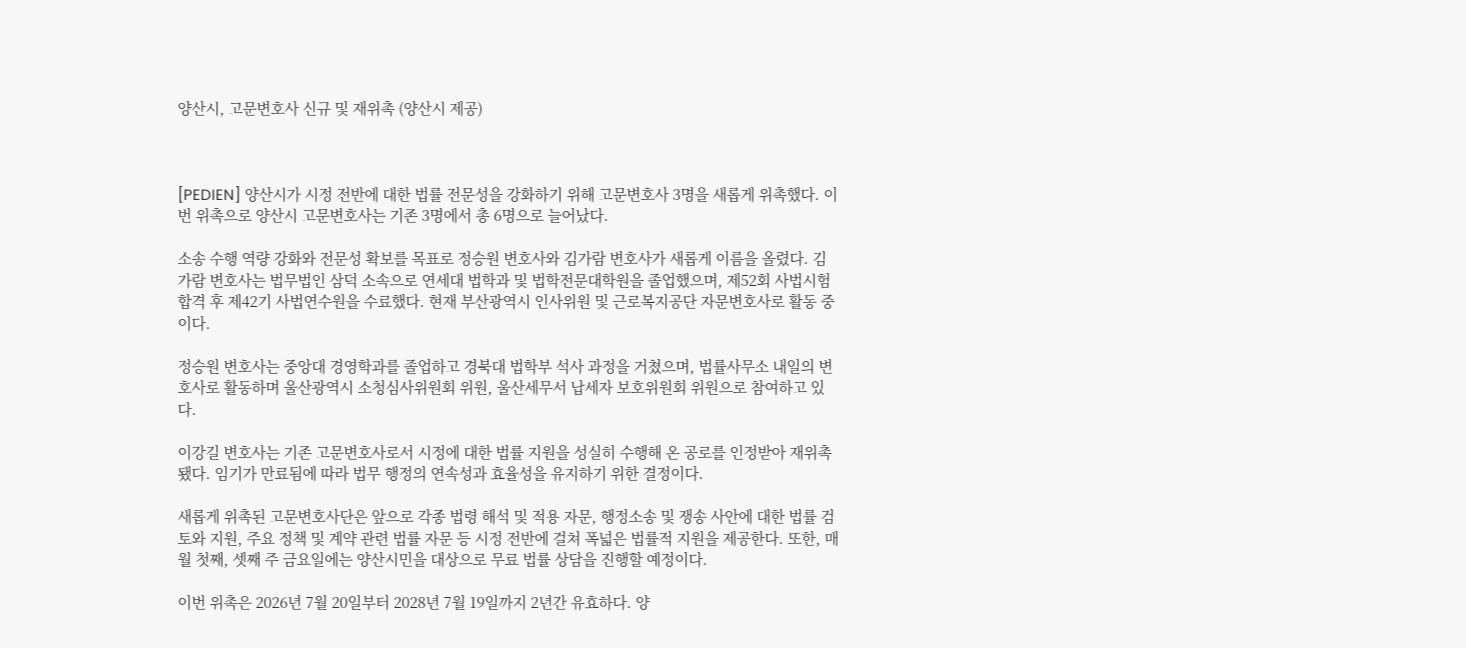양산시, 고문변호사 신규 및 재위촉 (양산시 제공)



[PEDIEN] 양산시가 시정 전반에 대한 법률 전문성을 강화하기 위해 고문변호사 3명을 새롭게 위촉했다. 이번 위촉으로 양산시 고문변호사는 기존 3명에서 총 6명으로 늘어났다.

소송 수행 역량 강화와 전문성 확보를 목표로 정승원 변호사와 김가람 변호사가 새롭게 이름을 올렸다. 김가람 변호사는 법무법인 삼덕 소속으로 연세대 법학과 및 법학전문대학원을 졸업했으며, 제52회 사법시험 합격 후 제42기 사법연수원을 수료했다. 현재 부산광역시 인사위원 및 근로복지공단 자문변호사로 활동 중이다.

정승원 변호사는 중앙대 경영학과를 졸업하고 경북대 법학부 석사 과정을 거쳤으며, 법률사무소 내일의 변호사로 활동하며 울산광역시 소청심사위원회 위원, 울산세무서 납세자 보호위원회 위원으로 참여하고 있다.

이강길 변호사는 기존 고문변호사로서 시정에 대한 법률 지원을 성실히 수행해 온 공로를 인정받아 재위촉됐다. 임기가 만료됨에 따라 법무 행정의 연속성과 효율성을 유지하기 위한 결정이다.

새롭게 위촉된 고문변호사단은 앞으로 각종 법령 해석 및 적용 자문, 행정소송 및 쟁송 사안에 대한 법률 검토와 지원, 주요 정책 및 계약 관련 법률 자문 등 시정 전반에 걸쳐 폭넓은 법률적 지원을 제공한다. 또한, 매월 첫째, 셋째 주 금요일에는 양산시민을 대상으로 무료 법률 상담을 진행할 예정이다.

이번 위촉은 2026년 7월 20일부터 2028년 7월 19일까지 2년간 유효하다. 양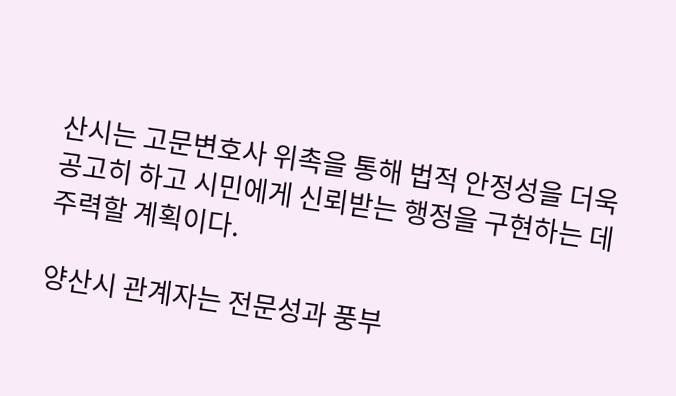산시는 고문변호사 위촉을 통해 법적 안정성을 더욱 공고히 하고 시민에게 신뢰받는 행정을 구현하는 데 주력할 계획이다.

양산시 관계자는 전문성과 풍부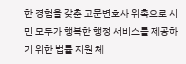한 경험을 갖춘 고문변호사 위촉으로 시민 모두가 행복한 행정 서비스를 제공하기 위한 법률 지원 체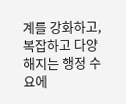계를 강화하고, 복잡하고 다양해지는 행정 수요에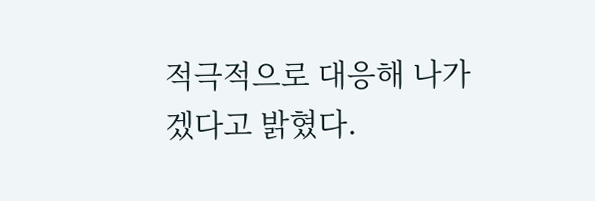적극적으로 대응해 나가겠다고 밝혔다.